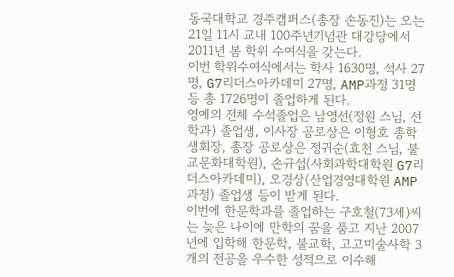동국대학교 경주캠퍼스(총장 손동진)는 오는 21일 11시 교내 100주년기념관 대강당에서 2011년 봄 학위 수여식을 갖는다.
이번 학위수여식에서는 학사 1630명, 석사 27명, G7리더스아카데미 27명, AMP과정 31명 등 총 1726명이 졸업하게 된다.
영예의 전체 수석졸업은 남영선(정원 스님, 선학과) 졸업생, 이사장 공로상은 이형호 총학생회장, 총장 공로상은 정귀순(효천 스님, 불교문화대학원), 손규섭(사회과학대학원 G7리더스아카데미), 오경상(산업경영대학원 AMP과정) 졸업생 등이 받게 된다.
이번에 한문학과를 졸업하는 구호철(73세)씨는 늦은 나이에 만학의 꿈을 품고 지난 2007년에 입학해 한문학, 불교학, 고고미술사학 3개의 전공을 우수한 성적으로 이수해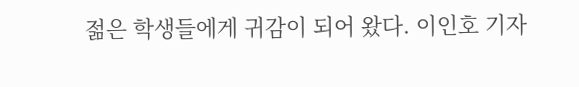젊은 학생들에게 귀감이 되어 왔다. 이인호 기자